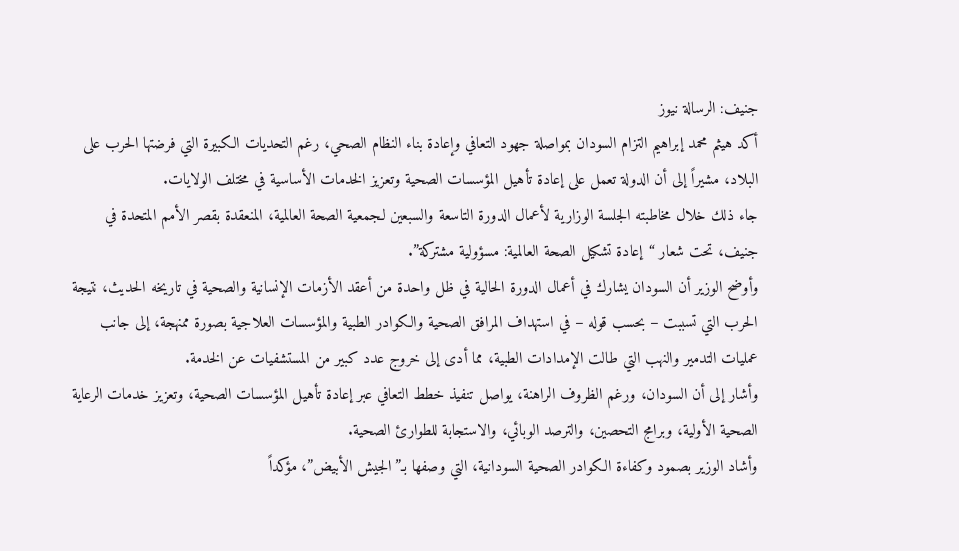جنيف: الرسالة نيوز
أكد هيثم محمد إبراهيم التزام السودان بمواصلة جهود التعافي وإعادة بناء النظام الصحي، رغم التحديات الكبيرة التي فرضتها الحرب على البلاد، مشيراً إلى أن الدولة تعمل على إعادة تأهيل المؤسسات الصحية وتعزيز الخدمات الأساسية في مختلف الولايات.
جاء ذلك خلال مخاطبته الجلسة الوزارية لأعمال الدورة التاسعة والسبعين لـجمعية الصحة العالمية، المنعقدة بقصر الأمم المتحدة في جنيف، تحت شعار “إعادة تشكيل الصحة العالمية: مسؤولية مشتركة”.
وأوضح الوزير أن السودان يشارك في أعمال الدورة الحالية في ظل واحدة من أعقد الأزمات الإنسانية والصحية في تاريخه الحديث، نتيجة الحرب التي تسببت – بحسب قوله – في استهداف المرافق الصحية والكوادر الطبية والمؤسسات العلاجية بصورة ممنهجة، إلى جانب عمليات التدمير والنهب التي طالت الإمدادات الطبية، مما أدى إلى خروج عدد كبير من المستشفيات عن الخدمة.
وأشار إلى أن السودان، ورغم الظروف الراهنة، يواصل تنفيذ خطط التعافي عبر إعادة تأهيل المؤسسات الصحية، وتعزيز خدمات الرعاية الصحية الأولية، وبرامج التحصين، والترصد الوبائي، والاستجابة للطوارئ الصحية.
وأشاد الوزير بصمود وكفاءة الكوادر الصحية السودانية، التي وصفها بـ”الجيش الأبيض”، مؤكداً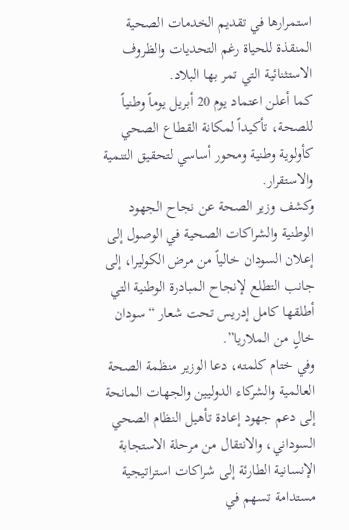استمرارها في تقديم الخدمات الصحية المنقذة للحياة رغم التحديات والظروف الاستثنائية التي تمر بها البلاد.
كما أعلن اعتماد يوم 20 أبريل يوماً وطنياً للصحة، تأكيداً لمكانة القطاع الصحي كأولوية وطنية ومحور أساسي لتحقيق التنمية والاستقرار.
وكشف وزير الصحة عن نجاح الجهود الوطنية والشراكات الصحية في الوصول إلى إعلان السودان خالياً من مرض الكوليرا، إلى جانب التطلع لإنجاح المبادرة الوطنية التي أطلقها كامل إدريس تحت شعار “سودان خالٍ من الملاريا”.
وفي ختام كلمته، دعا الوزير منظمة الصحة العالمية والشركاء الدوليين والجهات المانحة إلى دعم جهود إعادة تأهيل النظام الصحي السوداني، والانتقال من مرحلة الاستجابة الإنسانية الطارئة إلى شراكات استراتيجية مستدامة تسهم في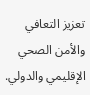تعزيز التعافي والأمن الصحي الإقليمي والدولي.